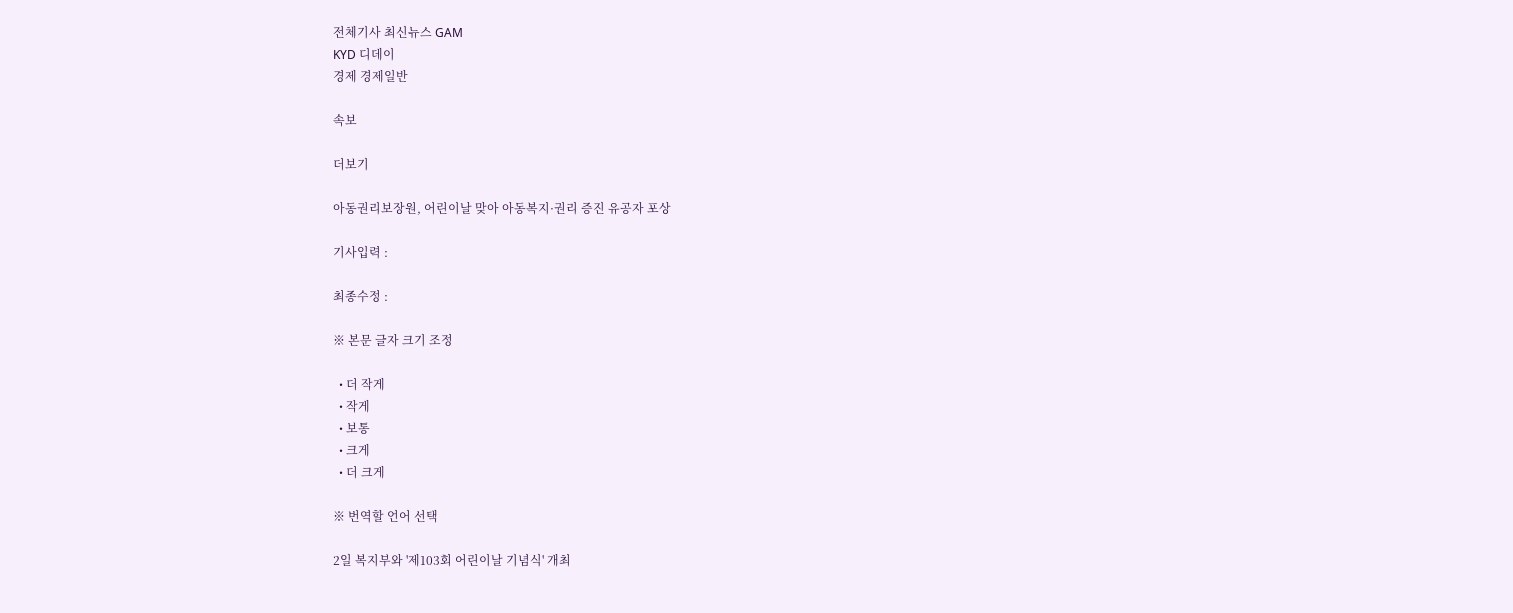전체기사 최신뉴스 GAM
KYD 디데이
경제 경제일반

속보

더보기

아동권리보장원, 어린이날 맞아 아동복지·권리 증진 유공자 포상

기사입력 :

최종수정 :

※ 본문 글자 크기 조정

  • 더 작게
  • 작게
  • 보통
  • 크게
  • 더 크게

※ 번역할 언어 선택

2일 복지부와 '제103회 어린이날 기념식' 개최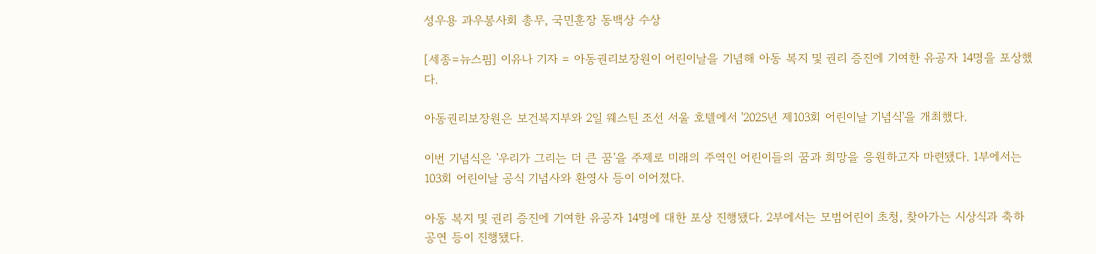성우용 과우봉사회 총무, 국민훈장 동백상 수상

[세종=뉴스핌] 이유나 기자 = 아동권리보장원이 어린이날을 기념해 아동 복지 및 권리 증진에 기여한 유공자 14명을 포상했다.

아동권리보장원은 보건복지부와 2일 웨스틴 조선 서울 호텔에서 '2025년 제103회 어린이날 기념식'을 개최했다.

이번 기념식은 '우리가 그리는 더 큰 꿈'을 주제로 미래의 주역인 어린이들의 꿈과 희망을 응원하고자 마련됐다. 1부에서는 103회 어린이날 공식 기념사와 환영사 등이 이어졌다.

아동 복지 및 권리 증진에 기여한 유공자 14명에 대한 포상 진행됐다. 2부에서는 모범어린이 초청, 찾아가는 시상식과 축하 공연 등이 진행됐다.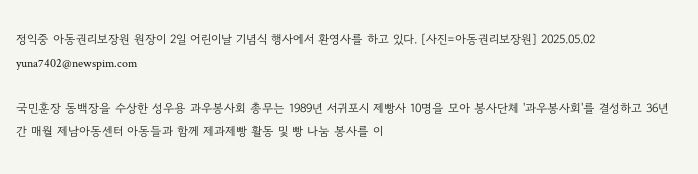정익중 아동권리보장원 원장이 2일 어린이날 기념식 행사에서 환영사를 하고 있다. [사진=아동권리보장원] 2025.05.02 yuna7402@newspim.com

국민훈장 동백장을 수상한 성우용 과우봉사회 총무는 1989년 서귀포시 제빵사 10명을 모아 봉사단체 '과우봉사회'를 결성하고 36년간 매월 제남아동센터 아동들과 함께 제과제빵 활동 및 빵 나눔 봉사를 이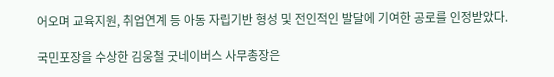어오며 교육지원, 취업연계 등 아동 자립기반 형성 및 전인적인 발달에 기여한 공로를 인정받았다.

국민포장을 수상한 김웅철 굿네이버스 사무총장은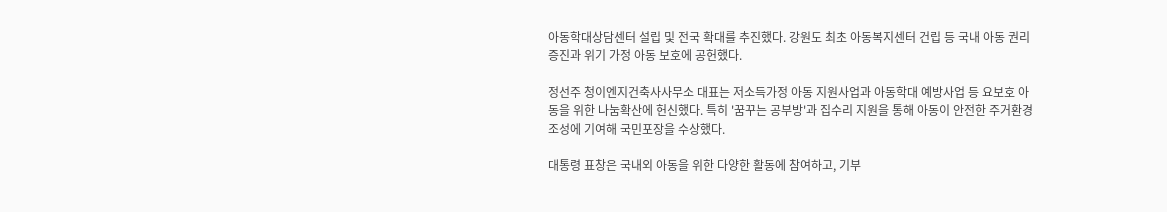아동학대상담센터 설립 및 전국 확대를 추진했다. 강원도 최초 아동복지센터 건립 등 국내 아동 권리 증진과 위기 가정 아동 보호에 공헌했다.

정선주 청이엔지건축사사무소 대표는 저소득가정 아동 지원사업과 아동학대 예방사업 등 요보호 아동을 위한 나눔확산에 헌신했다. 특히 '꿈꾸는 공부방'과 집수리 지원을 통해 아동이 안전한 주거환경 조성에 기여해 국민포장을 수상했다.

대통령 표창은 국내외 아동을 위한 다양한 활동에 참여하고, 기부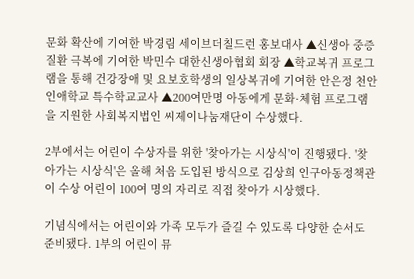문화 확산에 기여한 박경림 세이브더칠드런 홍보대사 ▲신생아 중증 질환 극복에 기여한 박민수 대한신생아협회 회장 ▲학교복귀 프로그램을 통해 건강장애 및 요보호학생의 일상복귀에 기여한 안은정 천안인애학교 특수학교교사 ▲200여만명 아동에게 문화·체험 프로그램을 지원한 사회복지법인 씨제이나눔재단이 수상했다.

2부에서는 어린이 수상자를 위한 '찾아가는 시상식'이 진행됐다. '찾아가는 시상식'은 올해 처음 도입된 방식으로 김상희 인구아동정책관이 수상 어린이 100여 명의 자리로 직접 찾아가 시상했다.

기념식에서는 어린이와 가족 모두가 즐길 수 있도록 다양한 순서도 준비됐다. 1부의 어린이 뮤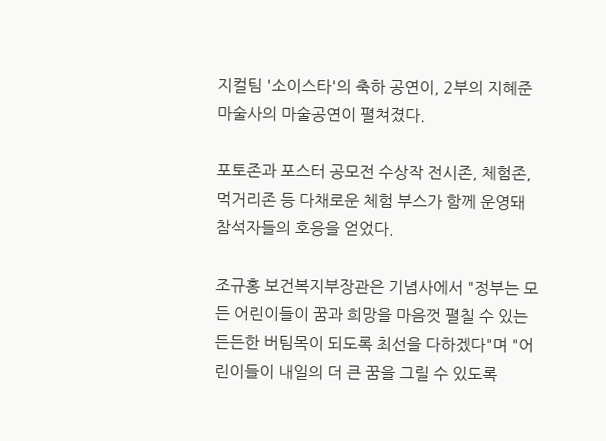지컬팀 '소이스타'의 축하 공연이, 2부의 지혜준 마술사의 마술공연이 펼쳐졌다.

포토존과 포스터 공모전 수상작 전시존, 체험존, 먹거리존 등 다채로운 체험 부스가 함께 운영돼 참석자들의 호응을 얻었다.

조규홍 보건복지부장관은 기념사에서 "정부는 모든 어린이들이 꿈과 희망을 마음껏 펼칠 수 있는 든든한 버팀목이 되도록 최선을 다하겠다"며 "어린이들이 내일의 더 큰 꿈을 그릴 수 있도록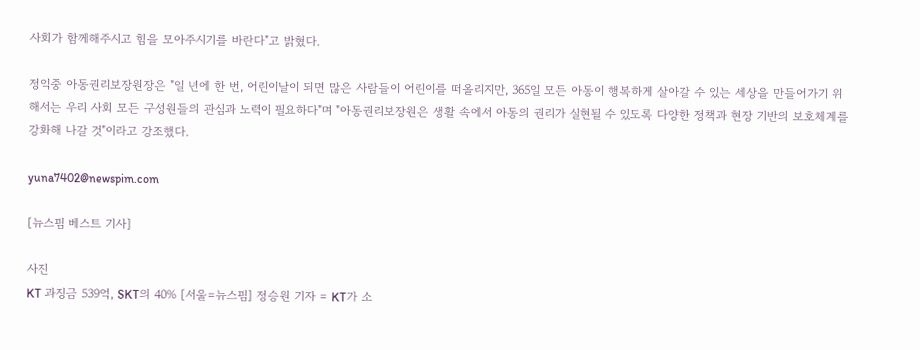사회가 함께해주시고 힘을 모아주시기를 바란다"고 밝혔다.

정익중 아동권리보장원장은 "일 년에 한 번, 어린이날이 되면 많은 사람들이 어린이를 떠올리지만, 365일 모든 아동이 행복하게 살아갈 수 있는 세상을 만들어가기 위해서는 우리 사회 모든 구성원들의 관심과 노력이 필요하다"며 "아동권리보장원은 생활 속에서 아동의 권리가 실현될 수 있도록 다양한 정책과 현장 기반의 보호체계를 강화해 나갈 것"이라고 강조했다.

yuna7402@newspim.com

[뉴스핌 베스트 기사]

사진
KT 과징금 539억, SKT의 40% [서울=뉴스핌] 정승원 기자 = KT가 소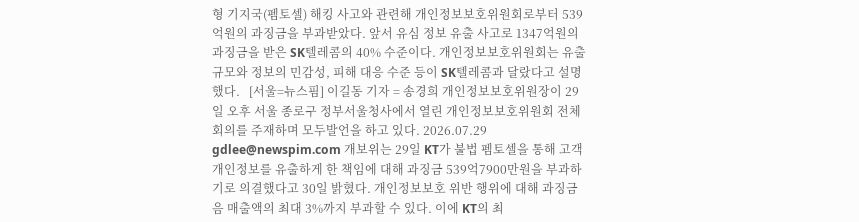형 기지국(펨토셀) 해킹 사고와 관련해 개인정보보호위원회로부터 539억원의 과징금을 부과받았다. 앞서 유심 정보 유출 사고로 1347억원의 과징금을 받은 SK텔레콤의 40% 수준이다. 개인정보보호위원회는 유출 규모와 정보의 민감성, 피해 대응 수준 등이 SK텔레콤과 달랐다고 설명했다.   [서울=뉴스핌] 이길동 기자 = 송경희 개인정보보호위원장이 29일 오후 서울 종로구 정부서울청사에서 열린 개인정보보호위원회 전체회의를 주재하며 모두발언을 하고 있다. 2026.07.29 gdlee@newspim.com 개보위는 29일 KT가 불법 펨토셀을 통해 고객 개인정보를 유출하게 한 책임에 대해 과징금 539억7900만원을 부과하기로 의결했다고 30일 밝혔다. 개인정보보호 위반 행위에 대해 과징금음 매출액의 최대 3%까지 부과할 수 있다. 이에 KT의 최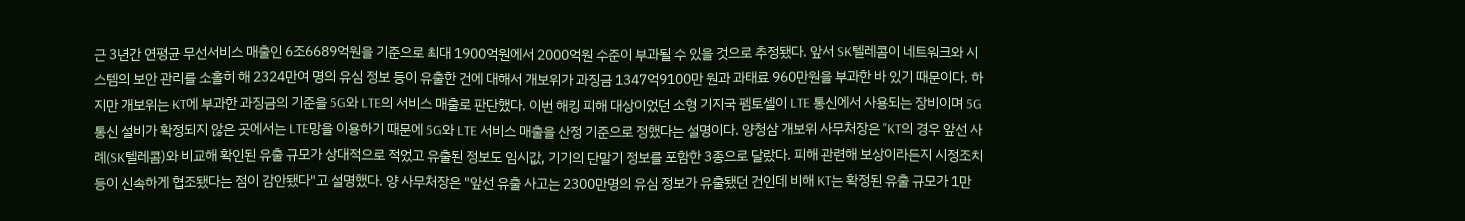근 3년간 연평균 무선서비스 매출인 6조6689억원을 기준으로 최대 1900억원에서 2000억원 수준이 부과될 수 있을 것으로 추정됐다. 앞서 SK텔레콤이 네트워크와 시스템의 보안 관리를 소홀히 해 2324만여 명의 유심 정보 등이 유출한 건에 대해서 개보위가 과징금 1347억9100만 원과 과태료 960만원을 부과한 바 있기 때문이다. 하지만 개보위는 KT에 부과한 과징금의 기준을 5G와 LTE의 서비스 매출로 판단했다. 이번 해킹 피해 대상이었던 소형 기지국 펨토셀이 LTE 통신에서 사용되는 장비이며 5G 통신 설비가 확정되지 않은 곳에서는 LTE망을 이용하기 때문에 5G와 LTE 서비스 매출을 산정 기준으로 정했다는 설명이다. 양청삼 개보위 사무처장은 "KT의 경우 앞선 사례(SK텔레콤)와 비교해 확인된 유출 규모가 상대적으로 적었고 유출된 정보도 임시값, 기기의 단말기 정보를 포함한 3종으로 달랐다. 피해 관련해 보상이라든지 시정조치 등이 신속하게 협조됐다는 점이 감안됐다"고 설명했다. 양 사무처장은 "앞선 유출 사고는 2300만명의 유심 정보가 유출됐던 건인데 비해 KT는 확정된 유출 규모가 1만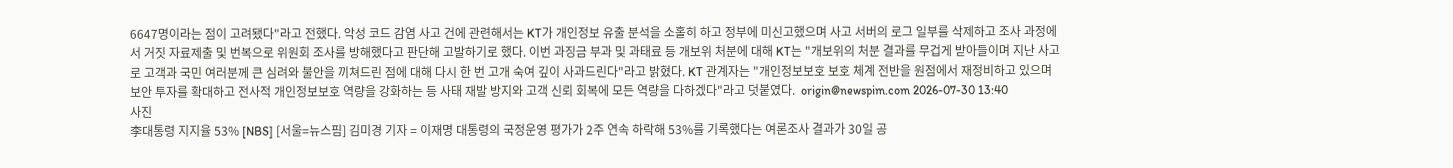6647명이라는 점이 고려됐다"라고 전했다. 악성 코드 감염 사고 건에 관련해서는 KT가 개인정보 유출 분석을 소홀히 하고 정부에 미신고했으며 사고 서버의 로그 일부를 삭제하고 조사 과정에서 거짓 자료제출 및 번복으로 위원회 조사를 방해했다고 판단해 고발하기로 했다. 이번 과징금 부과 및 과태료 등 개보위 처분에 대해 KT는 "개보위의 처분 결과를 무겁게 받아들이며 지난 사고로 고객과 국민 여러분께 큰 심려와 불안을 끼쳐드린 점에 대해 다시 한 번 고개 숙여 깊이 사과드린다"라고 밝혔다. KT 관계자는 "개인정보보호 보호 체계 전반을 원점에서 재정비하고 있으며 보안 투자를 확대하고 전사적 개인정보보호 역량을 강화하는 등 사태 재발 방지와 고객 신뢰 회복에 모든 역량을 다하겠다"라고 덧붙였다.  origin@newspim.com 2026-07-30 13:40
사진
李대통령 지지율 53% [NBS] [서울=뉴스핌] 김미경 기자 = 이재명 대통령의 국정운영 평가가 2주 연속 하락해 53%를 기록했다는 여론조사 결과가 30일 공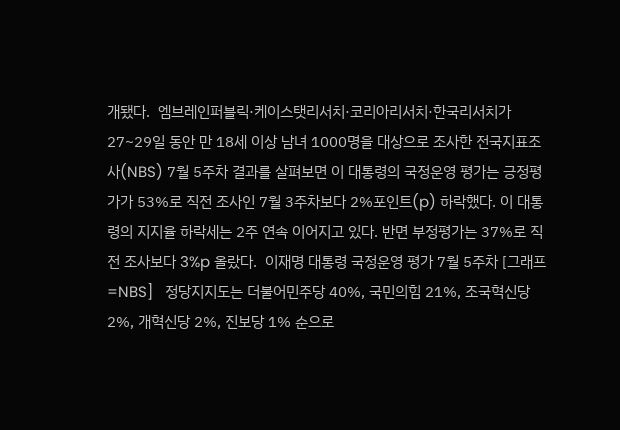개됐다.  엠브레인퍼블릭·케이스탯리서치·코리아리서치·한국리서치가 27~29일 동안 만 18세 이상 남녀 1000명을 대상으로 조사한 전국지표조사(NBS) 7월 5주차 결과를 살펴보면 이 대통령의 국정운영 평가는 긍정평가가 53%로 직전 조사인 7월 3주차보다 2%포인트(p) 하락했다. 이 대통령의 지지율 하락세는 2주 연속 이어지고 있다. 반면 부정평가는 37%로 직전 조사보다 3%p 올랐다.  이재명 대통령 국정운영 평가 7월 5주차 [그래프=NBS]   정당지지도는 더불어민주당 40%, 국민의힘 21%, 조국혁신당 2%, 개혁신당 2%, 진보당 1% 순으로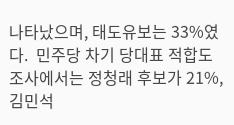나타났으며, 태도유보는 33%였다.  민주당 차기 당대표 적합도 조사에서는 정청래 후보가 21%, 김민석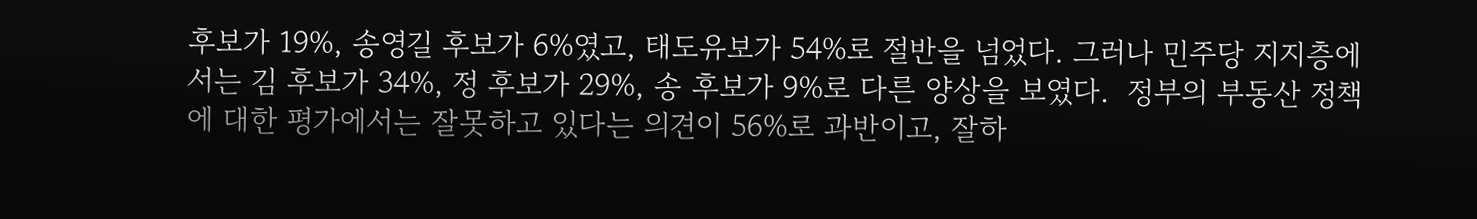후보가 19%, 송영길 후보가 6%였고, 태도유보가 54%로 절반을 넘었다. 그러나 민주당 지지층에서는 김 후보가 34%, 정 후보가 29%, 송 후보가 9%로 다른 양상을 보였다.  정부의 부동산 정책에 대한 평가에서는 잘못하고 있다는 의견이 56%로 과반이고, 잘하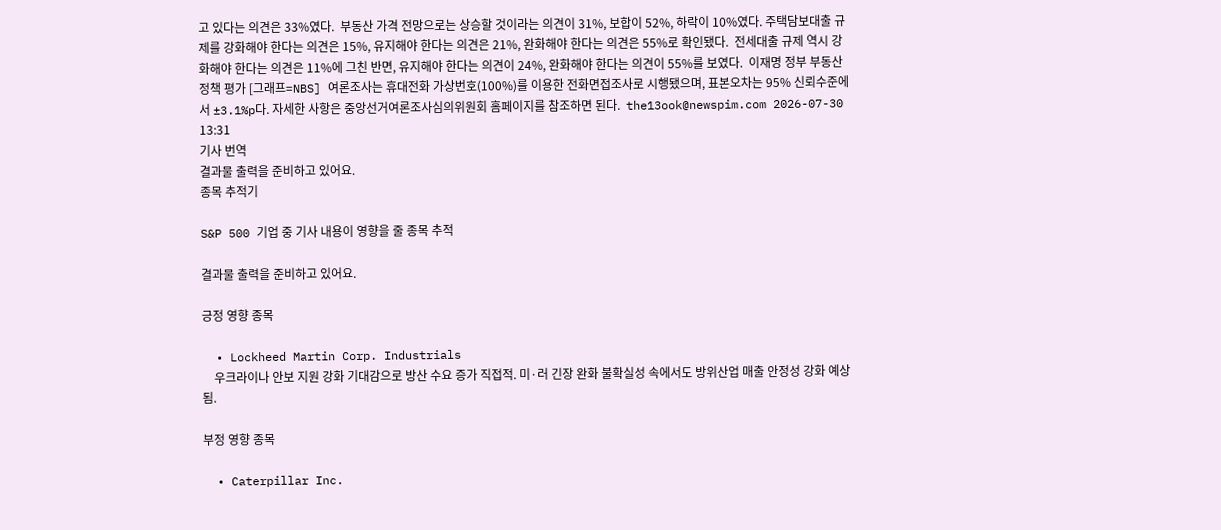고 있다는 의견은 33%였다.  부동산 가격 전망으로는 상승할 것이라는 의견이 31%, 보합이 52%, 하락이 10%였다. 주택담보대출 규제를 강화해야 한다는 의견은 15%, 유지해야 한다는 의견은 21%, 완화해야 한다는 의견은 55%로 확인됐다.  전세대출 규제 역시 강화해야 한다는 의견은 11%에 그친 반면, 유지해야 한다는 의견이 24%, 완화해야 한다는 의견이 55%를 보였다.  이재명 정부 부동산 정책 평가 [그래프=NBS] 여론조사는 휴대전화 가상번호(100%)를 이용한 전화면접조사로 시행됐으며, 표본오차는 95% 신뢰수준에서 ±3.1%p다. 자세한 사항은 중앙선거여론조사심의위원회 홈페이지를 참조하면 된다.  the13ook@newspim.com 2026-07-30 13:31
기사 번역
결과물 출력을 준비하고 있어요.
종목 추적기

S&P 500 기업 중 기사 내용이 영향을 줄 종목 추적

결과물 출력을 준비하고 있어요.

긍정 영향 종목

  • Lockheed Martin Corp. Industrials
    우크라이나 안보 지원 강화 기대감으로 방산 수요 증가 직접적. 미·러 긴장 완화 불확실성 속에서도 방위산업 매출 안정성 강화 예상됨.

부정 영향 종목

  • Caterpillar Inc.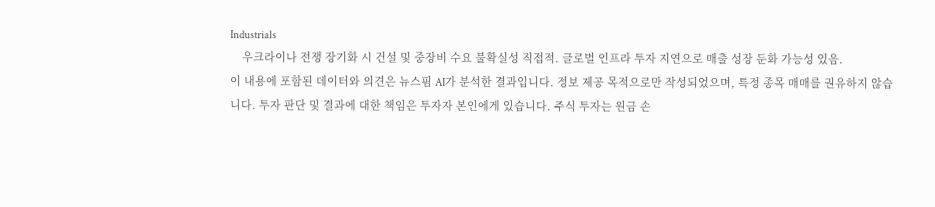Industrials
    우크라이나 전쟁 장기화 시 건설 및 중장비 수요 불확실성 직접적. 글로벌 인프라 투자 지연으로 매출 성장 둔화 가능성 있음.
이 내용에 포함된 데이터와 의견은 뉴스핌 AI가 분석한 결과입니다. 정보 제공 목적으로만 작성되었으며, 특정 종목 매매를 권유하지 않습니다. 투자 판단 및 결과에 대한 책임은 투자자 본인에게 있습니다. 주식 투자는 원금 손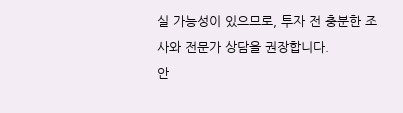실 가능성이 있으므로, 투자 전 충분한 조사와 전문가 상담을 권장합니다.
안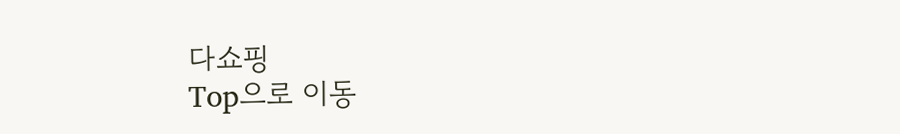다쇼핑
Top으로 이동